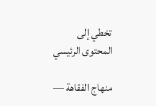تخطي إلى المحتوى الرئيسي

منهاج الفقاهة —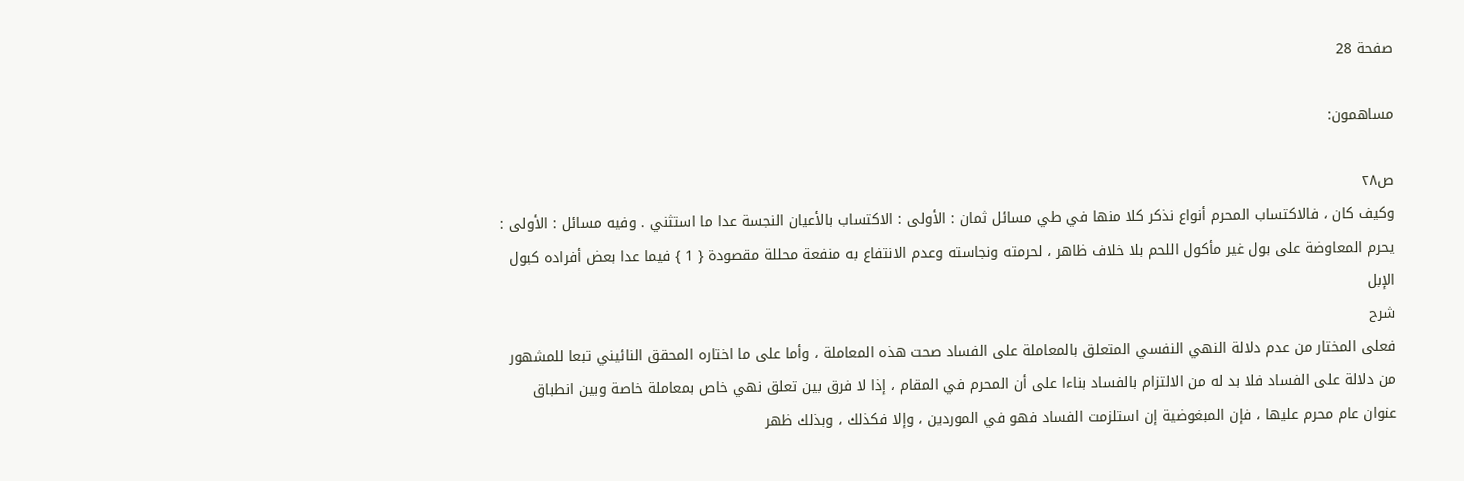صفحة 28

مساهمون:

ص٢٨
وكيف كان ، فالاكتساب المحرم أنواع نذكر كلا منها في طي مسائل ثمان : الأولى : الاكتساب بالأعيان النجسة عدا ما استثني . وفيه مسائل : الأولى : يحرم المعاوضة على بول غير مأكول اللحم بلا خلاف ظاهر ، لحرمته ونجاسته وعدم الانتفاع به منفعة محللة مقصودة { 1 } فيما عدا بعض أفراده كبول الإبل
شرح
فعلى المختار من عدم دلالة النهي النفسي المتعلق بالمعاملة على الفساد صحت هذه المعاملة ، وأما على ما اختاره المحقق النائيني تبعا للمشهور من دلالة على الفساد فلا بد له من الالتزام بالفساد بناءا على أن المحرم في المقام ، إذا لا فرق بين تعلق نهي خاص بمعاملة خاصة وبين انطباق عنوان عام محرم عليها ، فإن المبغوضية إن استلزمت الفساد فهو في الموردين ، وإلا فكذلك ، وبذلك ظهر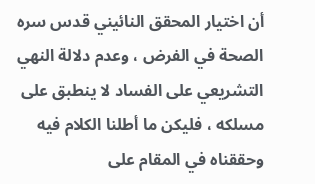أن اختيار المحقق النائيني قدس سره الصحة في الفرض ، وعدم دلالة النهي التشريعي على الفساد لا ينطبق على مسلكه ، فليكن ما أطلنا الكلام فيه وحققناه في المقام على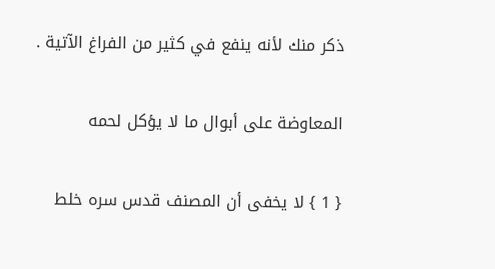ذكر منك لأنه ينفع في كثير من الفراغ الآتية .

المعاوضة على أبوال ما لا يؤكل لحمه

{ 1 } لا يخفى أن المصنف قدس سره خلط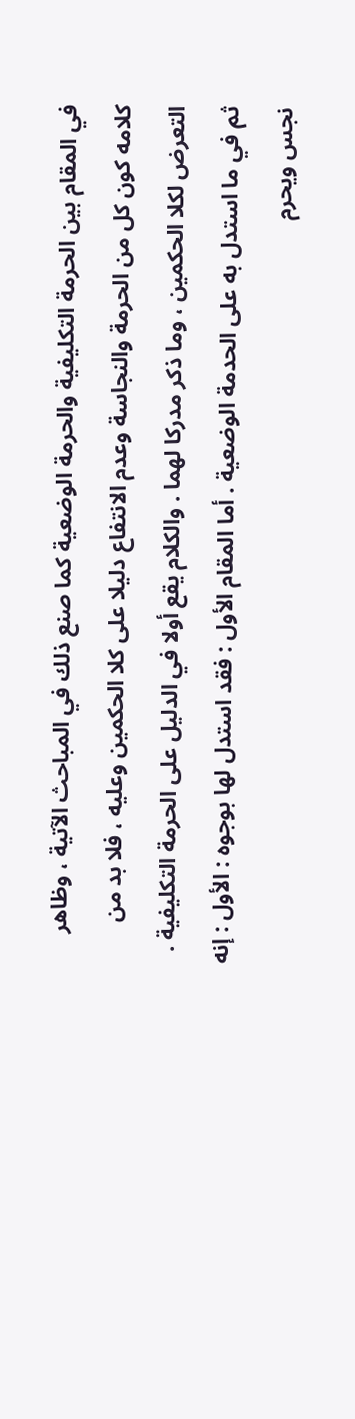في المقام بين الحرمة التكليفية والحرمة الوضعية كما صنع ذلك في المباحث الآتية ، وظاهر كلامه كون كل من الحرمة والنجاسة وعدم الانتفاع دليلا على كلا الحكمين وعليه ، فلا بد من التعرض لكلا الحكمين ، وما ذكر مدركا لهما . والكلام يقع أولا في الدليل على الحرمة التكليفية . ثم في ما استدل به على الحدمة الوضعية . أما المقام الأول : فقد استدل لها بوجوه : الأول : إنه نجس ويحرم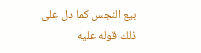بيع النجس كما دل على ذلك قوله عليه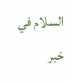السلام في خبر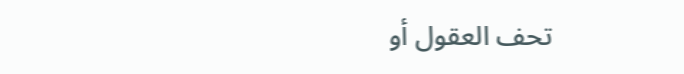تحف العقول أو